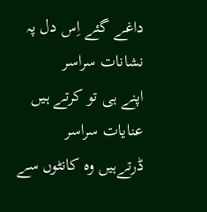داغے گئے اِس دل پہ نشانات سراسر
اپنے ہی تو کرتے ہیں عنایات سراسر
ڈرتےہیں وہ کانٹوں سے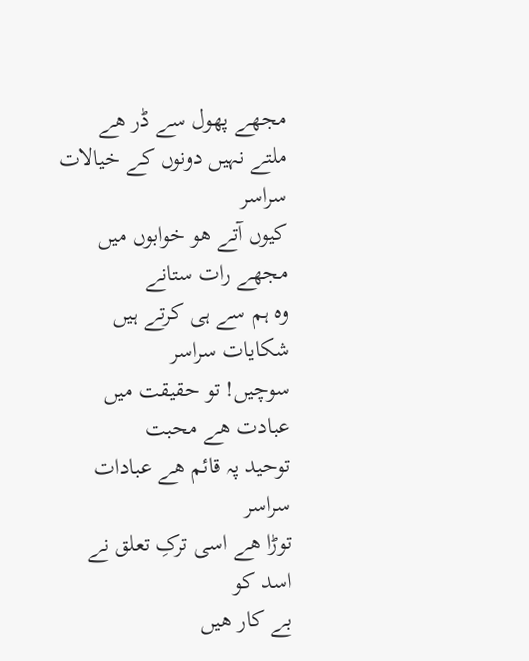مجھے پھول سے ڈر ھے
ملتے نہیں دونوں کے خیالات سراسر
کیوں آتے ھو خوابوں میں مجھے رات ستانے
وہ ہم سے ہی کرتے ہیں شکایات سراسر
سوچیں! تو حقیقت میں عبادت ھے محبت
توحید پہ قائم ھے عبادات سراسر
توڑا ھے اسی ترکِ تعلق نے اسد کو
بے کار ھیں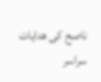ناصح کی ھدایات سراسر